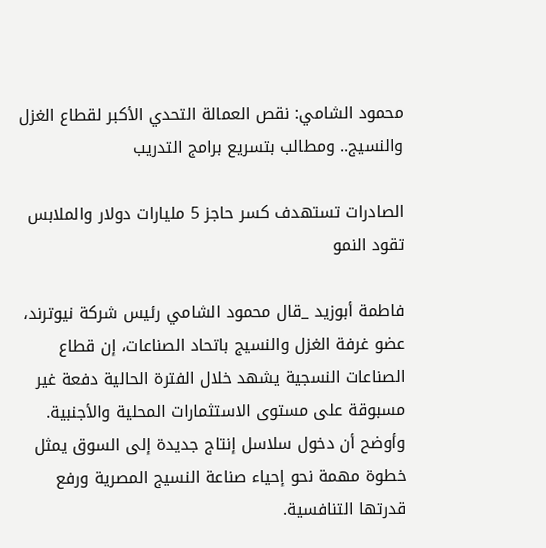محمود الشامي: نقص العمالة التحدي الأكبر لقطاع الغزل والنسيج.. ومطالب بتسريع برامج التدريب

الصادرات تستهدف كسر حاجز 5 مليارات دولار والملابس تقود النمو

فاطمة أبوزيد _قال محمود الشامي رئيس شركة نيوترند، عضو غرفة الغزل والنسيج باتحاد الصناعات، إن قطاع الصناعات النسجية يشهد خلال الفترة الحالية دفعة غير مسبوقة على مستوى الاستثمارات المحلية والأجنبية. وأوضح أن دخول سلاسل إنتاج جديدة إلى السوق يمثل خطوة مهمة نحو إحياء صناعة النسيج المصرية ورفع قدرتها التنافسية.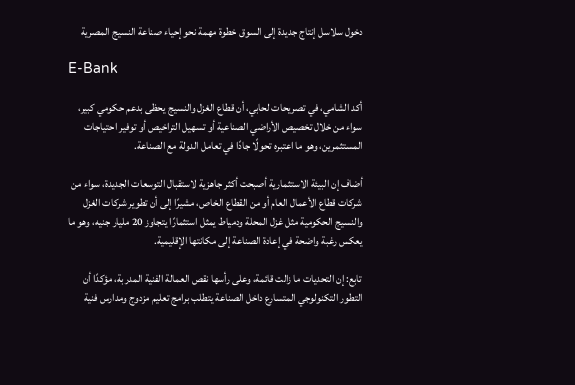دخول سلاسل إنتاج جديدة إلى السوق خطوة مهمة نحو إحياء صناعة النسيج المصرية

E-Bank

أكد الشامي، في تصريحات لحابي، أن قطاع الغزل والنسيج يحظى بدعم حكومي كبير، سواء من خلال تخصيص الأراضي الصناعية أو تسهيل التراخيص أو توفير احتياجات المستثمرين، وهو ما اعتبره تحولًا جادًا في تعامل الدولة مع الصناعة.

أضاف إن البيئة الاستثمارية أصبحت أكثر جاهزية لاستقبال التوسعات الجديدة، سواء من شركات قطاع الأعمال العام أو من القطاع الخاص، مشيرًا إلى أن تطوير شركات الغزل والنسيج الحكومية مثل غزل المحلة ودمياط يمثل استثمارًا يتجاوز 20 مليار جنيه، وهو ما يعكس رغبة واضحة في إعادة الصناعة إلى مكانتها الإقليمية.

تابع: إن التحديات ما زالت قائمة، وعلى رأسها نقص العمالة الفنية المدربة، مؤكدًا أن التطور التكنولوجي المتسارع داخل الصناعة يتطلب برامج تعليم مزدوج ومدارس فنية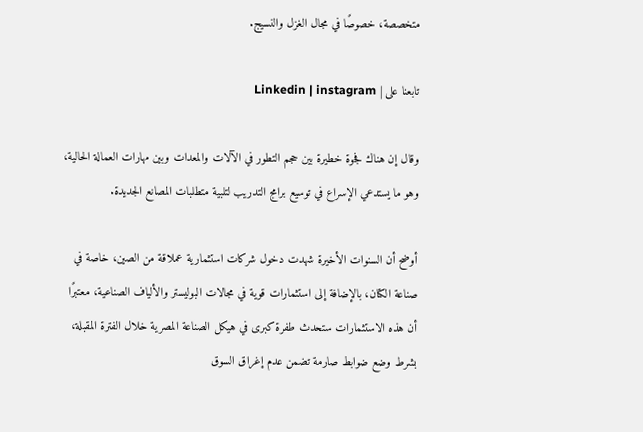متخصصة، خصوصًا في مجال الغزل والنسيج.

تابعنا على | Linkedin | instagram

وقال إن هناك فجوة خطيرة بين حجم التطور في الآلات والمعدات وبين مهارات العمالة الحالية، وهو ما يستدعي الإسراع في توسيع برامج التدريب لتلبية متطلبات المصانع الجديدة.

أوضح أن السنوات الأخيرة شهدت دخول شركات استثمارية عملاقة من الصين، خاصة في صناعة الكتان، بالإضافة إلى استثمارات قوية في مجالات البوليستر والألياف الصناعية، معتبرًا أن هذه الاستثمارات ستحدث طفرة كبرى في هيكل الصناعة المصرية خلال الفترة المقبلة، بشرط وضع ضوابط صارمة تضمن عدم إغراق السوق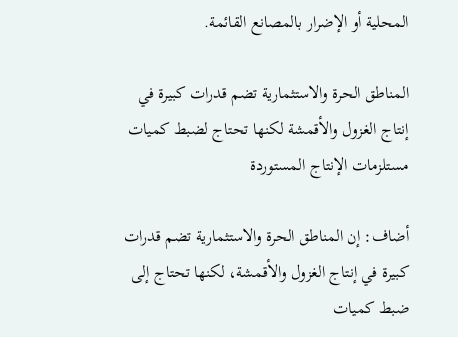المحلية أو الإضرار بالمصانع القائمة.

المناطق الحرة والاستثمارية تضم قدرات كبيرة في إنتاج الغزول والأقمشة لكنها تحتاج لضبط كميات مستلزمات الإنتاج المستوردة

أضاف: إن المناطق الحرة والاستثمارية تضم قدرات كبيرة في إنتاج الغزول والأقمشة، لكنها تحتاج إلى ضبط كميات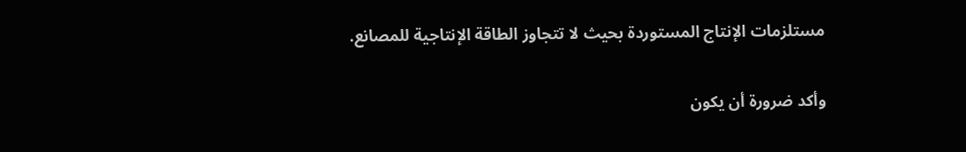مستلزمات الإنتاج المستوردة بحيث لا تتجاوز الطاقة الإنتاجية للمصانع.

وأكد ضرورة أن يكون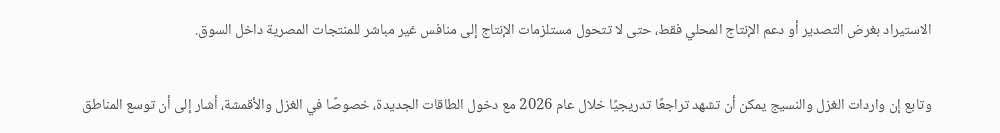الاستيراد بغرض التصدير أو دعم الإنتاج المحلي فقط، حتى لا تتحول مستلزمات الإنتاج إلى منافس غير مباشر للمنتجات المصرية داخل السوق.

وتابع إن واردات الغزل والنسيج يمكن أن تشهد تراجعًا تدريجيًا خلال عام 2026 مع دخول الطاقات الجديدة، خصوصًا في الغزل والأقمشة، أشار إلى أن توسع المناطق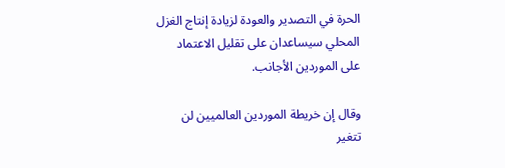الحرة في التصدير والعودة لزيادة إنتاج الغزل المحلي سيساعدان على تقليل الاعتماد على الموردين الأجانب.

وقال إن خريطة الموردين العالميين لن تتغير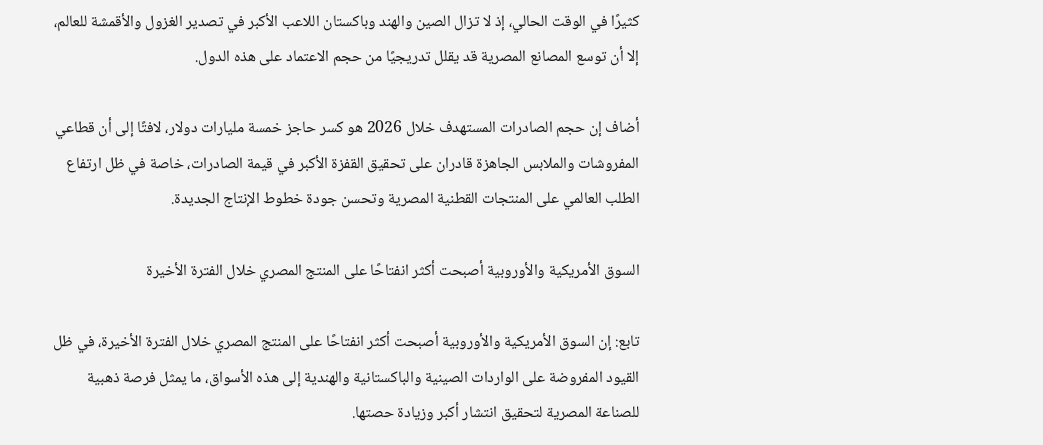كثيرًا في الوقت الحالي، إذ لا تزال الصين والهند وباكستان اللاعب الأكبر في تصدير الغزول والأقمشة للعالم، إلا أن توسع المصانع المصرية قد يقلل تدريجيًا من حجم الاعتماد على هذه الدول.

أضاف إن حجم الصادرات المستهدف خلال 2026 هو كسر حاجز خمسة مليارات دولار، لافتًا إلى أن قطاعي المفروشات والملابس الجاهزة قادران على تحقيق القفزة الأكبر في قيمة الصادرات، خاصة في ظل ارتفاع الطلب العالمي على المنتجات القطنية المصرية وتحسن جودة خطوط الإنتاج الجديدة.

السوق الأمريكية والأوروبية أصبحت أكثر انفتاحًا على المنتج المصري خلال الفترة الأخيرة

تابع: إن السوق الأمريكية والأوروبية أصبحت أكثر انفتاحًا على المنتج المصري خلال الفترة الأخيرة، في ظل القيود المفروضة على الواردات الصينية والباكستانية والهندية إلى هذه الأسواق، ما يمثل فرصة ذهبية للصناعة المصرية لتحقيق انتشار أكبر وزيادة حصتها.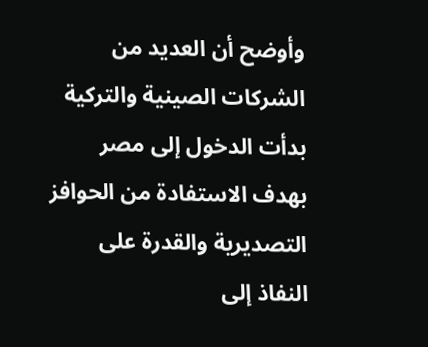وأوضح أن العديد من الشركات الصينية والتركية بدأت الدخول إلى مصر بهدف الاستفادة من الحوافز التصديرية والقدرة على النفاذ إلى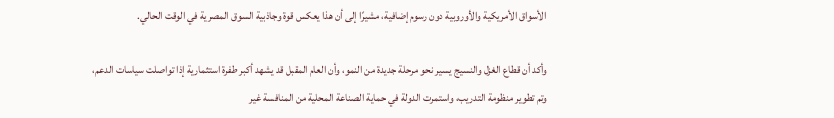الأسواق الأمريكية والأوروبية دون رسوم إضافية، مشيرًا إلى أن هذا يعكس قوة وجاذبية السوق المصرية في الوقت الحالي.

وأكد أن قطاع الغزل والنسيج يسير نحو مرحلة جديدة من النمو، وأن العام المقبل قد يشهد أكبر طفرة استثمارية إذا تواصلت سياسات الدعم، وتم تطوير منظومة التدريب، واستمرت الدولة في حماية الصناعة المحلية من المنافسة غير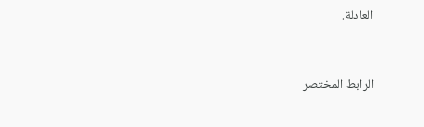العادلة.



الرابط المختصر